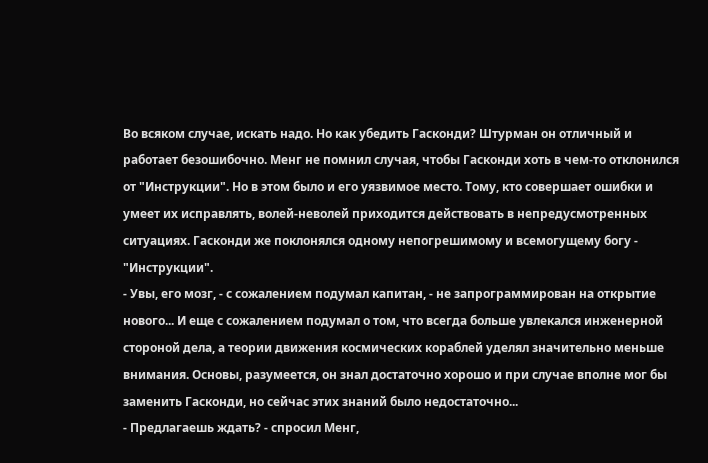Во всяком случае, искать надо. Но как убедить Гасконди? Штурман он отличный и работает безошибочно. Менг не помнил случая, чтобы Гасконди хоть в чем-то отклонился от "Инструкции". Но в этом было и его уязвимое место. Тому, кто совершает ошибки и умеет их исправлять, волей-неволей приходится действовать в непредусмотренных ситуациях. Гасконди же поклонялся одному непогрешимому и всемогущему богу - "Инструкции".
- Увы, его мозг, - с сожалением подумал капитан, - не запрограммирован на открытие нового... И еще с сожалением подумал о том, что всегда больше увлекался инженерной стороной дела, а теории движения космических кораблей уделял значительно меньше внимания. Основы, разумеется, он знал достаточно хорошо и при случае вполне мог бы заменить Гасконди, но сейчас этих знаний было недостаточно...
- Предлагаешь ждать? - спросил Менг,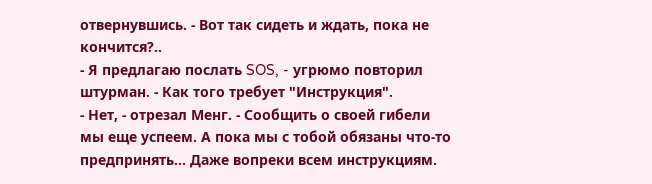отвернувшись. - Вот так сидеть и ждать, пока не кончится?..
- Я предлагаю послать SOS, - угрюмо повторил штурман. - Как того требует "Инструкция".
- Нет, - отрезал Менг. - Сообщить о своей гибели мы еще успеем. А пока мы с тобой обязаны что-то предпринять... Даже вопреки всем инструкциям.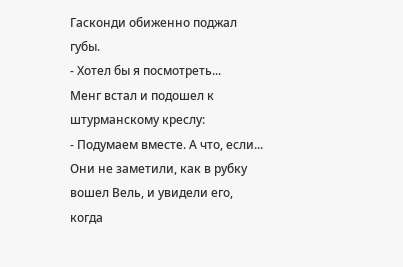Гасконди обиженно поджал губы.
- Хотел бы я посмотреть...
Менг встал и подошел к штурманскому креслу:
- Подумаем вместе. А что, если...
Они не заметили, как в рубку вошел Вель, и увидели его, когда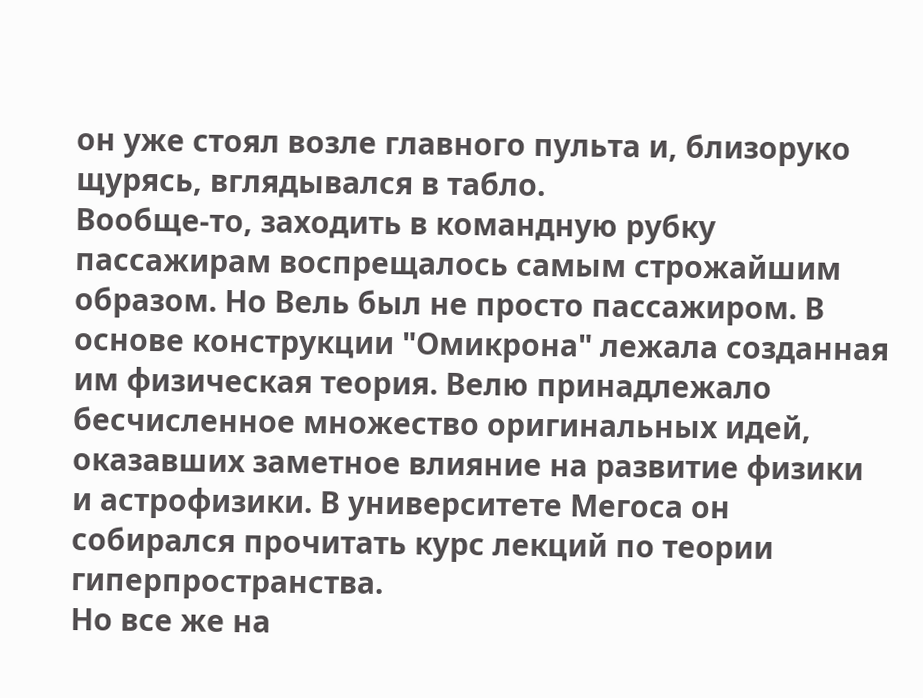он уже стоял возле главного пульта и, близоруко щурясь, вглядывался в табло.
Вообще-то, заходить в командную рубку пассажирам воспрещалось самым строжайшим образом. Но Вель был не просто пассажиром. В основе конструкции "Омикрона" лежала созданная им физическая теория. Велю принадлежало бесчисленное множество оригинальных идей, оказавших заметное влияние на развитие физики и астрофизики. В университете Мегоса он собирался прочитать курс лекций по теории гиперпространства.
Но все же на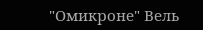"Омикроне" Вель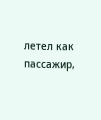летел как пассажир,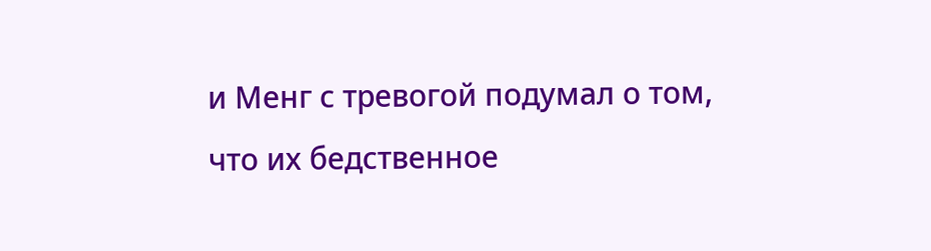и Менг с тревогой подумал о том, что их бедственное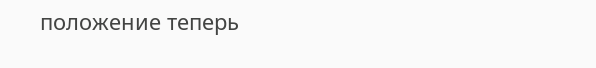положение теперь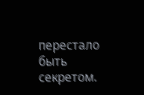перестало быть секретом.